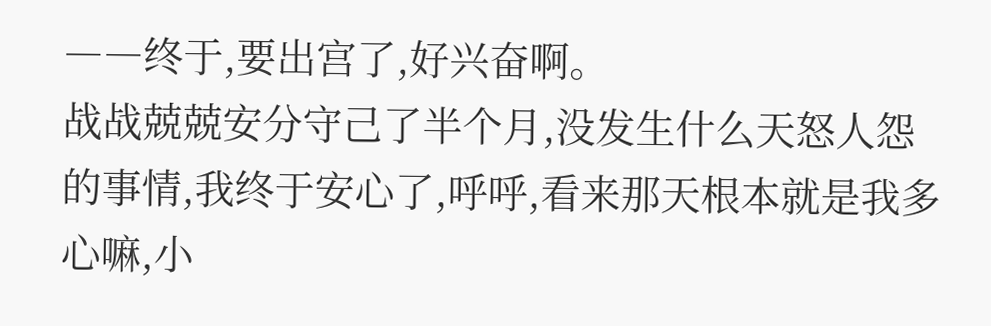――终于,要出宫了,好兴奋啊。
战战兢兢安分守己了半个月,没发生什么天怒人怨的事情,我终于安心了,呼呼,看来那天根本就是我多心嘛,小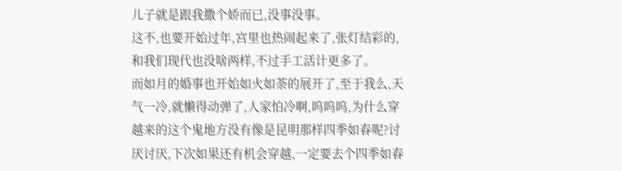儿子就是跟我撒个娇而已,没事没事。
这不,也要开始过年,宫里也热闹起来了,张灯结彩的,和我们现代也没啥两样,不过手工活计更多了。
而如月的婚事也开始如火如荼的展开了,至于我么,天气一冷,就懒得动弹了,人家怕冷啊,呜呜呜,为什么穿越来的这个鬼地方没有像是昆明那样四季如春呢?讨厌讨厌,下次如果还有机会穿越,一定要去个四季如春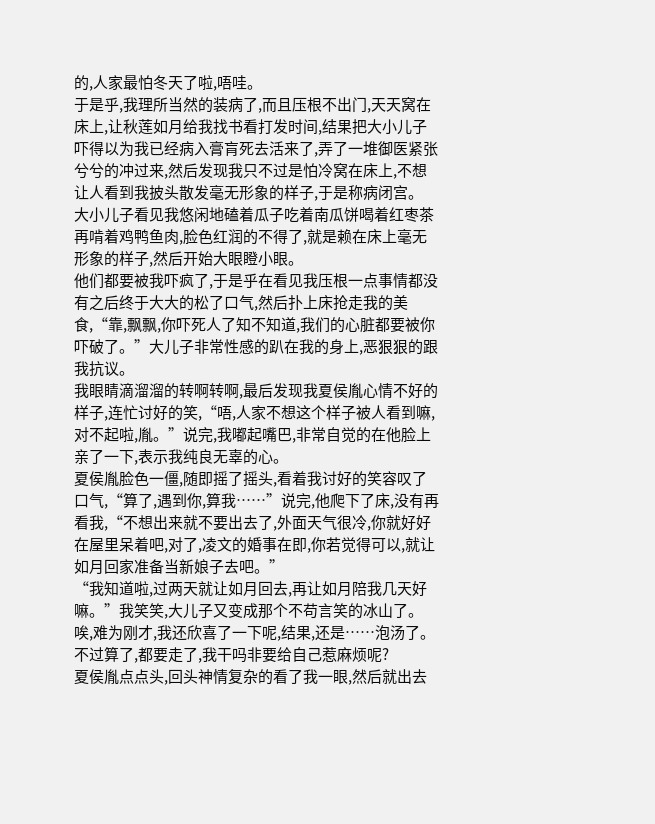的,人家最怕冬天了啦,唔哇。
于是乎,我理所当然的装病了,而且压根不出门,天天窝在床上,让秋莲如月给我找书看打发时间,结果把大小儿子吓得以为我已经病入膏肓死去活来了,弄了一堆御医紧张兮兮的冲过来,然后发现我只不过是怕冷窝在床上,不想让人看到我披头散发毫无形象的样子,于是称病闭宫。
大小儿子看见我悠闲地磕着瓜子吃着南瓜饼喝着红枣茶再啃着鸡鸭鱼肉,脸色红润的不得了,就是赖在床上毫无形象的样子,然后开始大眼瞪小眼。
他们都要被我吓疯了,于是乎在看见我压根一点事情都没有之后终于大大的松了口气,然后扑上床抢走我的美食,“靠,飘飘,你吓死人了知不知道,我们的心脏都要被你吓破了。”大儿子非常性感的趴在我的身上,恶狠狠的跟我抗议。
我眼睛滴溜溜的转啊转啊,最后发现我夏侯胤心情不好的样子,连忙讨好的笑,“唔,人家不想这个样子被人看到嘛,对不起啦,胤。”说完,我嘟起嘴巴,非常自觉的在他脸上亲了一下,表示我纯良无辜的心。
夏侯胤脸色一僵,随即摇了摇头,看着我讨好的笑容叹了口气,“算了,遇到你,算我……”说完,他爬下了床,没有再看我,“不想出来就不要出去了,外面天气很冷,你就好好在屋里呆着吧,对了,凌文的婚事在即,你若觉得可以,就让如月回家准备当新娘子去吧。”
“我知道啦,过两天就让如月回去,再让如月陪我几天好嘛。”我笑笑,大儿子又变成那个不苟言笑的冰山了。
唉,难为刚才,我还欣喜了一下呢,结果,还是……泡汤了。
不过算了,都要走了,我干吗非要给自己惹麻烦呢?
夏侯胤点点头,回头神情复杂的看了我一眼,然后就出去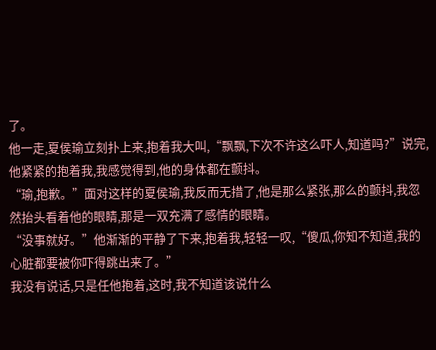了。
他一走,夏侯瑜立刻扑上来,抱着我大叫,“飘飘,下次不许这么吓人,知道吗?”说完,他紧紧的抱着我,我感觉得到,他的身体都在颤抖。
“瑜,抱歉。”面对这样的夏侯瑜,我反而无措了,他是那么紧张,那么的颤抖,我忽然抬头看着他的眼睛,那是一双充满了感情的眼睛。
“没事就好。”他渐渐的平静了下来,抱着我,轻轻一叹,“傻瓜,你知不知道,我的心脏都要被你吓得跳出来了。”
我没有说话,只是任他抱着,这时,我不知道该说什么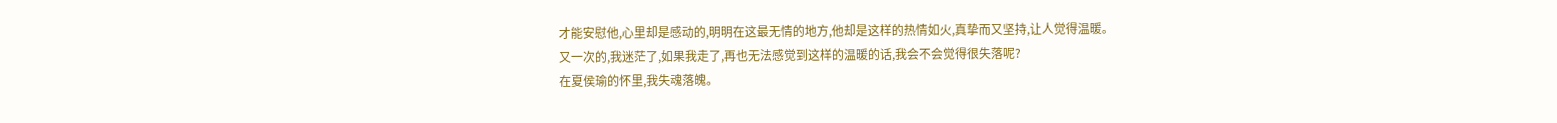才能安慰他,心里却是感动的,明明在这最无情的地方,他却是这样的热情如火,真挚而又坚持,让人觉得温暖。
又一次的,我迷茫了,如果我走了,再也无法感觉到这样的温暖的话,我会不会觉得很失落呢?
在夏侯瑜的怀里,我失魂落魄。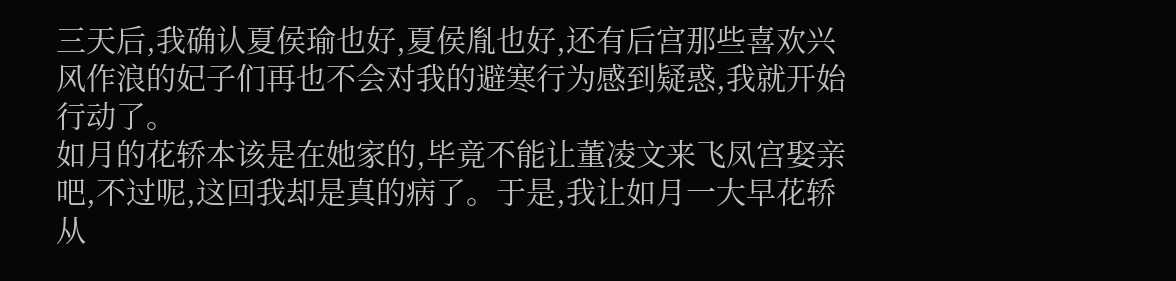三天后,我确认夏侯瑜也好,夏侯胤也好,还有后宫那些喜欢兴风作浪的妃子们再也不会对我的避寒行为感到疑惑,我就开始行动了。
如月的花轿本该是在她家的,毕竟不能让董凌文来飞凤宫娶亲吧,不过呢,这回我却是真的病了。于是,我让如月一大早花轿从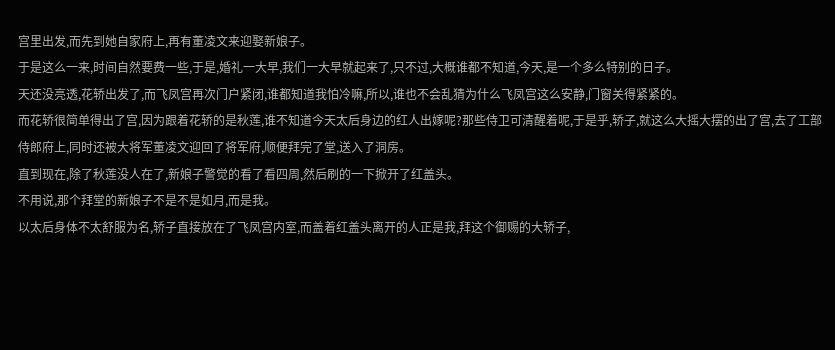宫里出发,而先到她自家府上,再有董凌文来迎娶新娘子。
于是这么一来,时间自然要费一些,于是,婚礼一大早,我们一大早就起来了,只不过,大概谁都不知道,今天,是一个多么特别的日子。
天还没亮透,花轿出发了,而飞凤宫再次门户紧闭,谁都知道我怕冷嘛,所以,谁也不会乱猜为什么飞凤宫这么安静,门窗关得紧紧的。
而花轿很简单得出了宫,因为跟着花轿的是秋莲,谁不知道今天太后身边的红人出嫁呢?那些侍卫可清醒着呢,于是乎,轿子,就这么大摇大摆的出了宫,去了工部侍郎府上,同时还被大将军董凌文迎回了将军府,顺便拜完了堂,送入了洞房。
直到现在,除了秋莲没人在了,新娘子警觉的看了看四周,然后刷的一下掀开了红盖头。
不用说,那个拜堂的新娘子不是不是如月,而是我。
以太后身体不太舒服为名,轿子直接放在了飞凤宫内室,而盖着红盖头离开的人正是我,拜这个御赐的大轿子,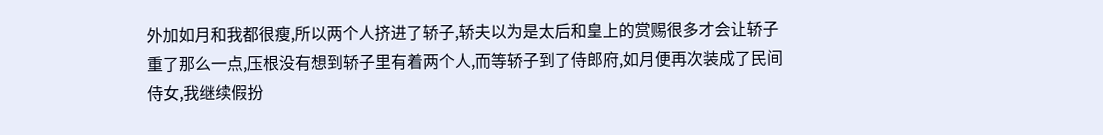外加如月和我都很瘦,所以两个人挤进了轿子,轿夫以为是太后和皇上的赏赐很多才会让轿子重了那么一点,压根没有想到轿子里有着两个人,而等轿子到了侍郎府,如月便再次装成了民间侍女,我继续假扮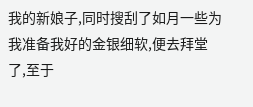我的新娘子,同时搜刮了如月一些为我准备我好的金银细软,便去拜堂了,至于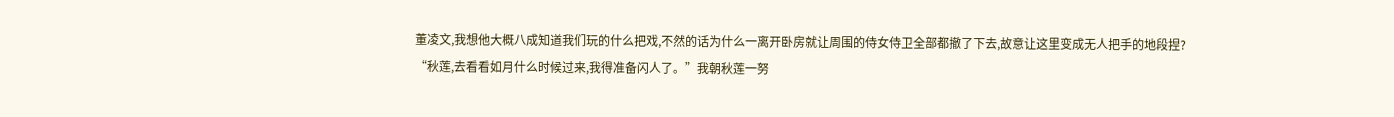董凌文,我想他大概八成知道我们玩的什么把戏,不然的话为什么一离开卧房就让周围的侍女侍卫全部都撤了下去,故意让这里变成无人把手的地段捏?
“秋莲,去看看如月什么时候过来,我得准备闪人了。”我朝秋莲一努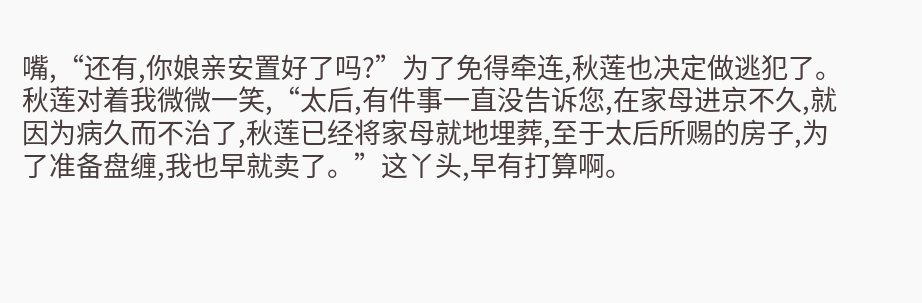嘴,“还有,你娘亲安置好了吗?”为了免得牵连,秋莲也决定做逃犯了。
秋莲对着我微微一笑,“太后,有件事一直没告诉您,在家母进京不久,就因为病久而不治了,秋莲已经将家母就地埋葬,至于太后所赐的房子,为了准备盘缠,我也早就卖了。”这丫头,早有打算啊。